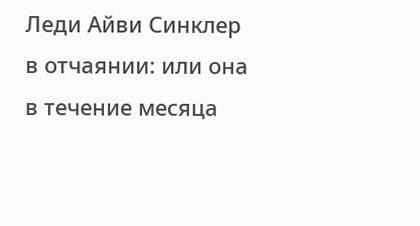Леди Айви Синклер в отчаянии: или она в течение месяца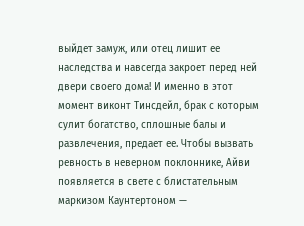выйдет замуж, или отец лишит ее наследства и навсегда закроет перед ней двери своего дома! И именно в этот момент виконт Тинсдейл, брак с которым сулит богатство, сплошные балы и развлечения, предает ее. Чтобы вызвать ревность в неверном поклоннике, Айви появляется в свете с блистательным маркизом Каунтертоном —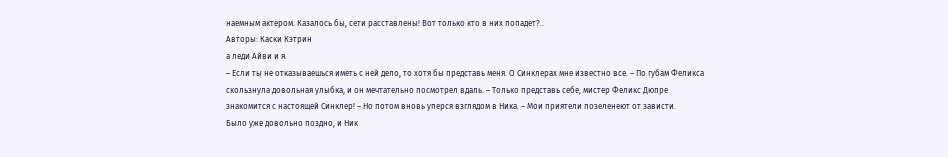наемным актером. Казалось бы, сети расставлены! Вот только кто в них попадет?..
Авторы: Каски Кэтрин
а леди Айви и я.
– Если ты не отказываешься иметь с ней дело, то хотя бы представь меня. О Синклерах мне известно все. – По губам Феликса скользнула довольная улыбка, и он мечтательно посмотрел вдаль. – Только представь себе, мистер Феликс Дюпре знакомится с настоящей Синклер! – Но потом вновь уперся взглядом в Ника. – Мои приятели позеленеют от зависти.
Было уже довольно поздно, и Ник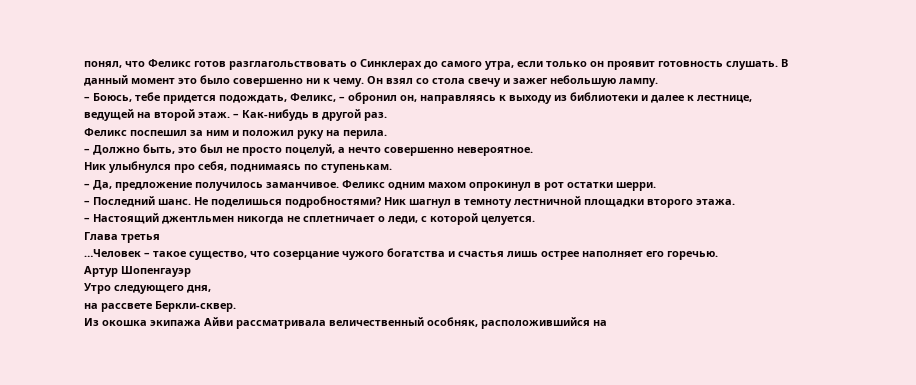понял, что Феликс готов разглагольствовать о Синклерах до самого утра, если только он проявит готовность слушать. В данный момент это было совершенно ни к чему. Он взял со стола свечу и зажег небольшую лампу.
– Боюсь, тебе придется подождать, Феликс, – обронил он, направляясь к выходу из библиотеки и далее к лестнице, ведущей на второй этаж. – Как-нибудь в другой раз.
Феликс поспешил за ним и положил руку на перила.
– Должно быть, это был не просто поцелуй, а нечто совершенно невероятное.
Ник улыбнулся про себя, поднимаясь по ступенькам.
– Да, предложение получилось заманчивое. Феликс одним махом опрокинул в рот остатки шерри.
– Последний шанс. Не поделишься подробностями? Ник шагнул в темноту лестничной площадки второго этажа.
– Настоящий джентльмен никогда не сплетничает о леди, с которой целуется.
Глава третья
…Человек – такое существо, что созерцание чужого богатства и счастья лишь острее наполняет его горечью.
Артур Шопенгауэр
Утро следующего дня,
на рассвете Беркли-сквер.
Из окошка экипажа Айви рассматривала величественный особняк, расположившийся на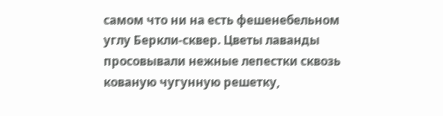самом что ни на есть фешенебельном углу Беркли-сквер. Цветы лаванды просовывали нежные лепестки сквозь кованую чугунную решетку,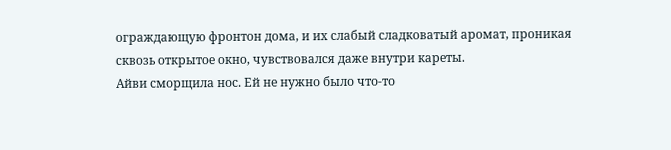ограждающую фронтон дома, и их слабый сладковатый аромат, проникая сквозь открытое окно, чувствовался даже внутри кареты.
Айви сморщила нос. Ей не нужно было что-то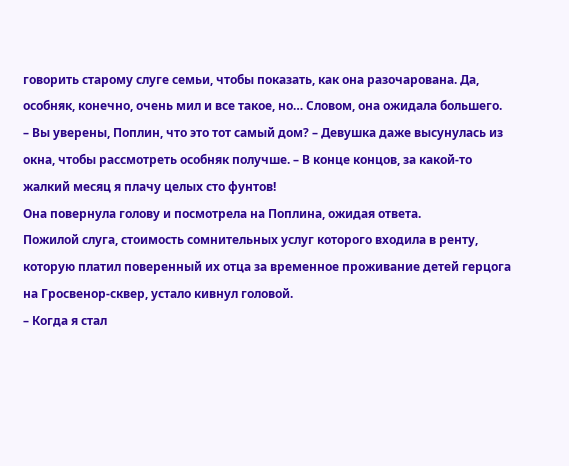говорить старому слуге семьи, чтобы показать, как она разочарована. Да, особняк, конечно, очень мил и все такое, но… Словом, она ожидала большего.
– Вы уверены, Поплин, что это тот самый дом? – Девушка даже высунулась из окна, чтобы рассмотреть особняк получше. – В конце концов, за какой-то жалкий месяц я плачу целых сто фунтов!
Она повернула голову и посмотрела на Поплина, ожидая ответа.
Пожилой слуга, стоимость сомнительных услуг которого входила в ренту, которую платил поверенный их отца за временное проживание детей герцога на Гросвенор-сквер, устало кивнул головой.
– Когда я стал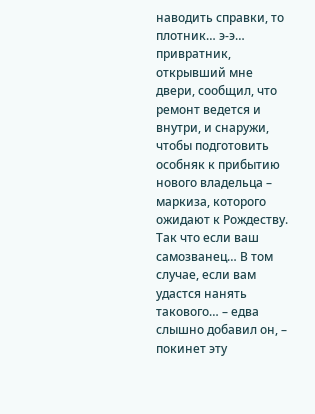наводить справки, то плотник… э-э… привратник, открывший мне двери, сообщил, что ремонт ведется и внутри, и снаружи, чтобы подготовить особняк к прибытию нового владельца – маркиза, которого ожидают к Рождеству. Так что если ваш самозванец… В том случае, если вам удастся нанять такового… – едва слышно добавил он, – покинет эту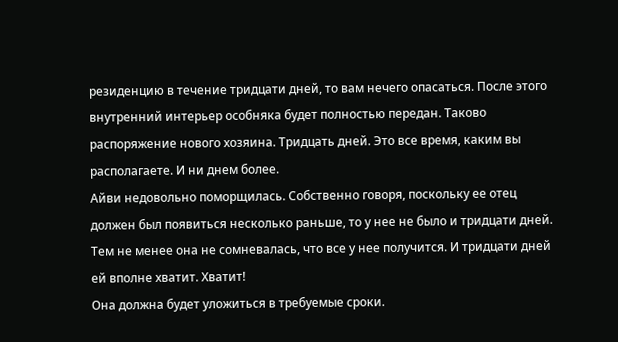резиденцию в течение тридцати дней, то вам нечего опасаться. После этого внутренний интерьер особняка будет полностью передан. Таково распоряжение нового хозяина. Тридцать дней. Это все время, каким вы располагаете. И ни днем более.
Айви недовольно поморщилась. Собственно говоря, поскольку ее отец должен был появиться несколько раньше, то у нее не было и тридцати дней. Тем не менее она не сомневалась, что все у нее получится. И тридцати дней ей вполне хватит. Хватит!
Она должна будет уложиться в требуемые сроки.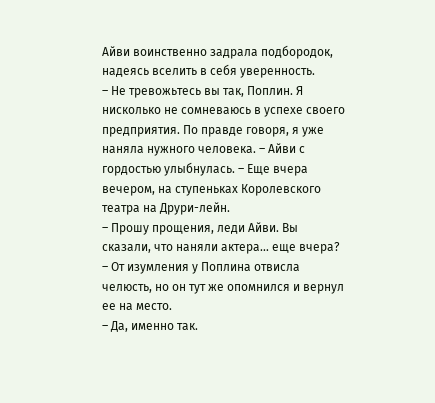Айви воинственно задрала подбородок, надеясь вселить в себя уверенность.
– Не тревожьтесь вы так, Поплин. Я нисколько не сомневаюсь в успехе своего предприятия. По правде говоря, я уже наняла нужного человека. – Айви с гордостью улыбнулась. – Еще вчера вечером, на ступеньках Королевского театра на Друри-лейн.
– Прошу прощения, леди Айви. Вы сказали, что наняли актера… еще вчера? – От изумления у Поплина отвисла челюсть, но он тут же опомнился и вернул ее на место.
– Да, именно так.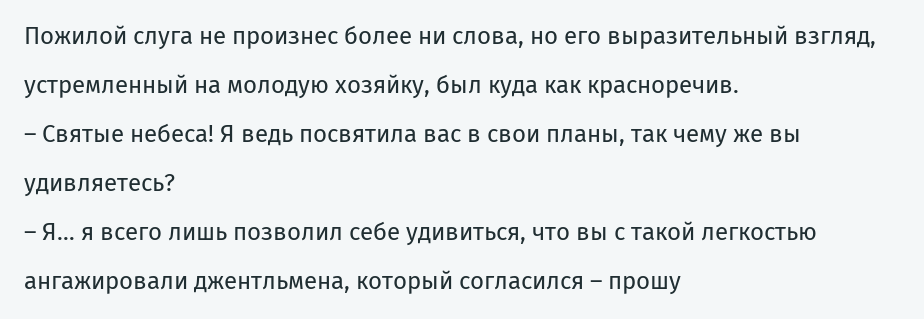Пожилой слуга не произнес более ни слова, но его выразительный взгляд, устремленный на молодую хозяйку, был куда как красноречив.
– Святые небеса! Я ведь посвятила вас в свои планы, так чему же вы удивляетесь?
– Я… я всего лишь позволил себе удивиться, что вы с такой легкостью ангажировали джентльмена, который согласился – прошу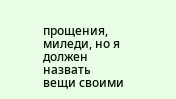прощения, миледи, но я должен назвать вещи своими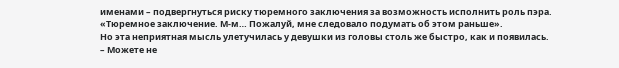именами – подвергнуться риску тюремного заключения за возможность исполнить роль пэра.
«Тюремное заключение. М-м… Пожалуй, мне следовало подумать об этом раньше».
Но эта неприятная мысль улетучилась у девушки из головы столь же быстро, как и появилась.
– Можете не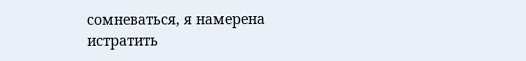сомневаться, я намерена истратить